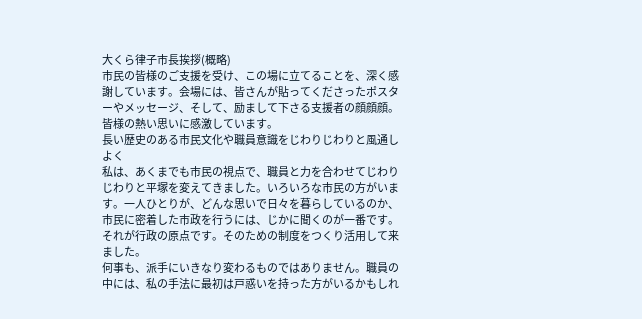大くら律子市長挨拶(概略)
市民の皆様のご支援を受け、この場に立てることを、深く感謝しています。会場には、皆さんが貼ってくださったポスターやメッセージ、そして、励まして下さる支援者の顔顔顔。皆様の熱い思いに感激しています。
長い歴史のある市民文化や職員意識をじわりじわりと風通しよく
私は、あくまでも市民の視点で、職員と力を合わせてじわりじわりと平塚を変えてきました。いろいろな市民の方がいます。一人ひとりが、どんな思いで日々を暮らしているのか、市民に密着した市政を行うには、じかに聞くのが一番です。それが行政の原点です。そのための制度をつくり活用して来ました。
何事も、派手にいきなり変わるものではありません。職員の中には、私の手法に最初は戸惑いを持った方がいるかもしれ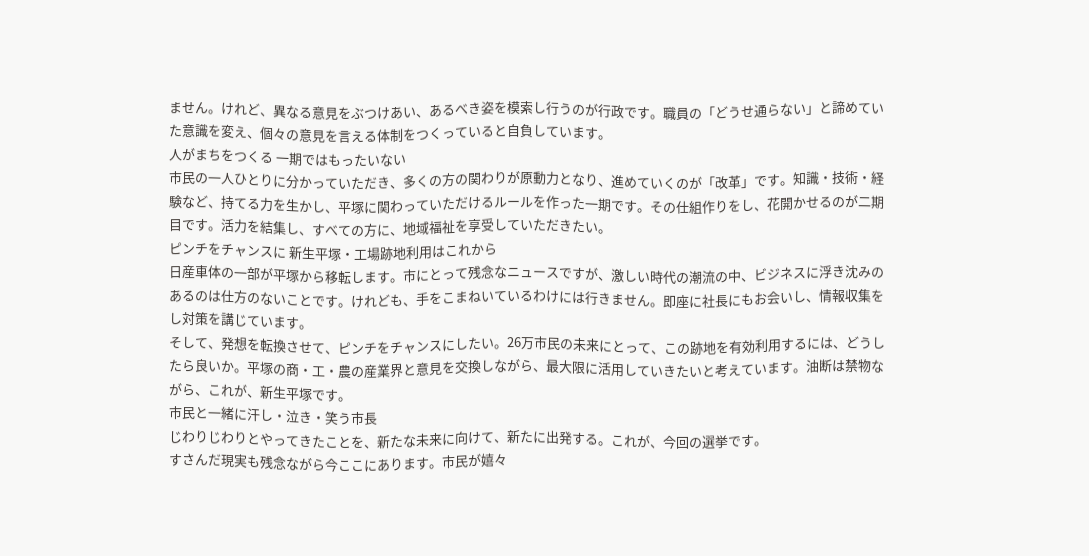ません。けれど、異なる意見をぶつけあい、あるべき姿を模索し行うのが行政です。職員の「どうせ通らない」と諦めていた意識を変え、個々の意見を言える体制をつくっていると自負しています。
人がまちをつくる 一期ではもったいない
市民の一人ひとりに分かっていただき、多くの方の関わりが原動力となり、進めていくのが「改革」です。知識・技術・経験など、持てる力を生かし、平塚に関わっていただけるルールを作った一期です。その仕組作りをし、花開かせるのが二期目です。活力を結集し、すべての方に、地域福祉を享受していただきたい。
ピンチをチャンスに 新生平塚・工場跡地利用はこれから
日産車体の一部が平塚から移転します。市にとって残念なニュースですが、激しい時代の潮流の中、ビジネスに浮き沈みのあるのは仕方のないことです。けれども、手をこまねいているわけには行きません。即座に社長にもお会いし、情報収集をし対策を講じています。
そして、発想を転換させて、ピンチをチャンスにしたい。26万市民の未来にとって、この跡地を有効利用するには、どうしたら良いか。平塚の商・工・農の産業界と意見を交換しながら、最大限に活用していきたいと考えています。油断は禁物ながら、これが、新生平塚です。
市民と一緒に汗し・泣き・笑う市長
じわりじわりとやってきたことを、新たな未来に向けて、新たに出発する。これが、今回の選挙です。
すさんだ現実も残念ながら今ここにあります。市民が嬉々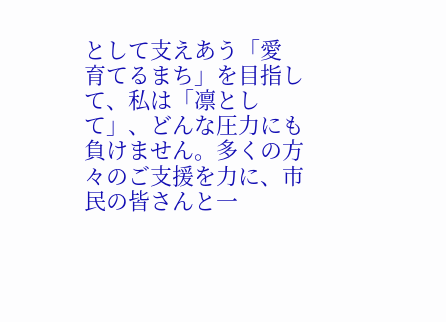として支えあう「愛 育てるまち」を目指して、私は「凛として」、どんな圧力にも負けません。多くの方々のご支援を力に、市民の皆さんと一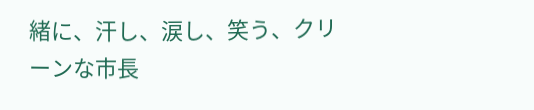緒に、汗し、涙し、笑う、クリーンな市長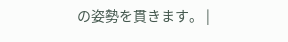の姿勢を貫きます。 |